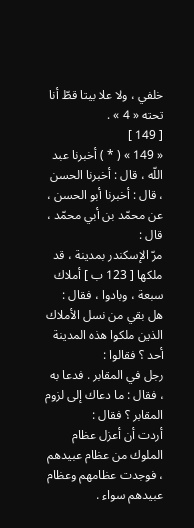خلفي ، ولا علا بيتا قطّ أنا تحته « 4 » .
[ 149 ]
« 149 » ( * ) أخبرنا عبد اللّه ، قال : أخبرنا الحسن ، قال : أخبرنا أبو الحسن ، عن محمّد بن أبي محمّد ، قال :
مرّ الإسكندر بمدينة ، قد ملكها [ 123 ب ] أملاك سبعة ، وبادوا ، فقال : هل بقي من نسل الأملاك الذين ملكوا هذه المدينة أحد ؟ فقالوا :
رجل في المقابر . فدعا به ، فقال : ما دعاك إلى لزوم المقابر ؟ فقال :
أردت أن أعزل عظام الملوك من عظام عبيدهم ، فوجدت عظامهم وعظام عبيدهم سواء .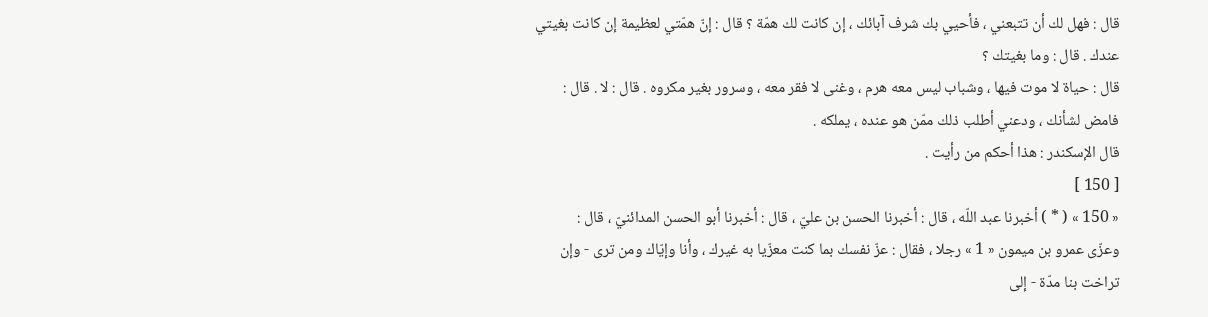قال : فهل لك أن تتبعني ، فأحيي بك شرف آبائك ، إن كانت لك همّة ؟ قال : إنّ همّتي لعظيمة إن كانت بغيتي عندك . قال : وما بغيتك ؟
قال : حياة لا موت فيها ، وشباب ليس معه هرم ، وغنى لا فقر معه ، وسرور بغير مكروه . قال : لا . قال : فامض لشأنك ، ودعني أطلب ذلك ممّن هو عنده ، يملكه .
قال الإسكندر : هذا أحكم من رأيت .
[ 150 ]
« 150 » ( * ) أخبرنا عبد اللّه ، قال : أخبرنا الحسن بن عليّ ، قال : أخبرنا أبو الحسن المدائنيّ ، قال :
وعزّى عمرو بن ميمون « 1 » رجلا ، فقال : عزّ نفسك بما كنت معزّيا به غيرك ، وأنا وإيّاك ومن ترى - وإن تراخت بنا مدّة - إلى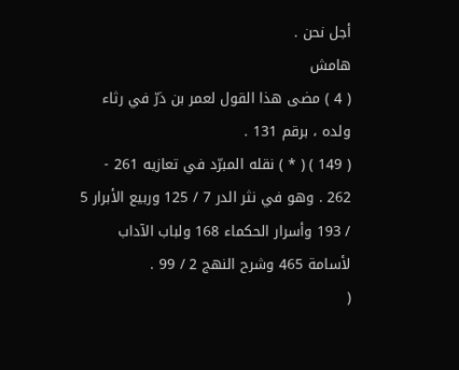أجل نحن .
هامش
( 4 ) مضى هذا القول لعمر بن ذرّ في رثاء ولده ، برقم 131 .
( 149 ) ( * ) نقله المبرّد في تعازيه 261 - 262 . وهو في نثر الدر 7 / 125 وربيع الأبرار 5 / 193 وأسرار الحكماء 168 ولباب الآداب لأسامة 465 وشرح النهج 2 / 99 .
(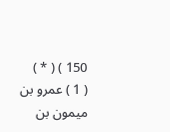150 ) ( * )
( 1 ) عمرو بن ميمون بن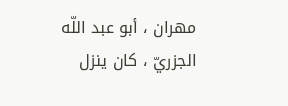مهران ، أبو عبد اللّه الجزريّ ، كان ينزل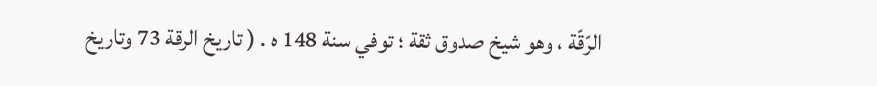الرّقّة ، وهو شيخ صدوق ثقة ؛ توفي سنة 148 ه . ( تاريخ الرقة 73 وتاريخ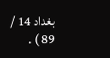بغداد 14 / 89 ) .